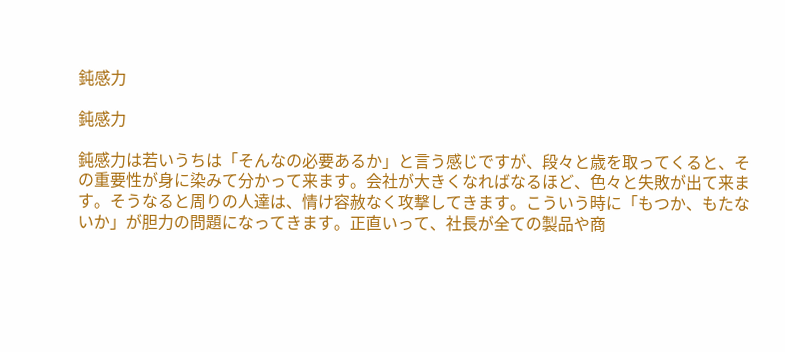鈍感力

鈍感力

鈍感力は若いうちは「そんなの必要あるか」と言う感じですが、段々と歳を取ってくると、その重要性が身に染みて分かって来ます。会社が大きくなればなるほど、色々と失敗が出て来ます。そうなると周りの人達は、情け容赦なく攻撃してきます。こういう時に「もつか、もたないか」が胆力の問題になってきます。正直いって、社長が全ての製品や商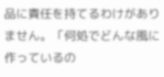品に責任を持てるわけがありません。「何処でどんな風に作っているの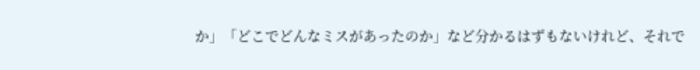か」「どこでどんなミスがあったのか」など分かるはずもないけれど、それで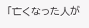「亡くなった人が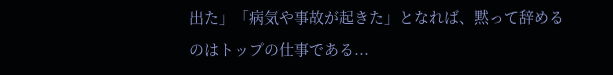出た」「病気や事故が起きた」となれば、黙って辞めるのはトップの仕事である...